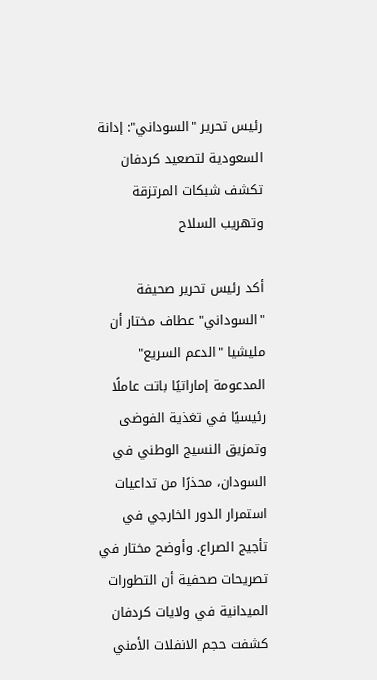رئيس تحرير "السوداني": إدانة السعودية لتصعيد كردفان تكشف شبكات المرتزقة وتهريب السلاح

أكد رئيس تحرير صحيفة "السوداني" عطاف مختار أن مليشيا "الدعم السريع" المدعومة إماراتيًا باتت عاملًا رئيسيًا في تغذية الفوضى وتمزيق النسيج الوطني في السودان، محذرًا من تداعيات استمرار الدور الخارجي في تأجيج الصراع. وأوضح مختار في تصريحات صحفية أن التطورات الميدانية في ولايات كردفان كشفت حجم الانفلات الأمني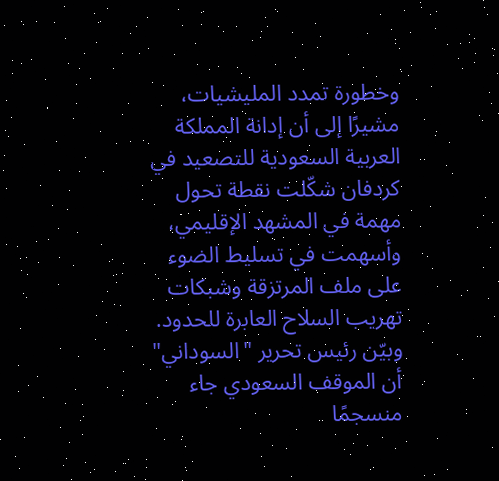وخطورة تمدد المليشيات، مشيرًا إلى أن إدانة المملكة العربية السعودية للتصعيد في كردفان شكّلت نقطة تحول مهمة في المشهد الإقليمي، وأسهمت في تسليط الضوء على ملف المرتزقة وشبكات تهريب السلاح العابرة للحدود. وبيّن رئيس تحرير "السوداني" أن الموقف السعودي جاء منسجمًا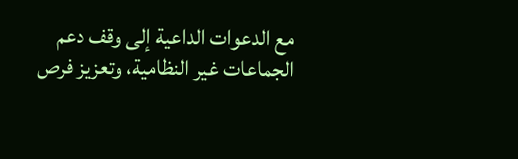مع الدعوات الداعية إلى وقف دعم الجماعات غير النظامية، وتعزيز فرص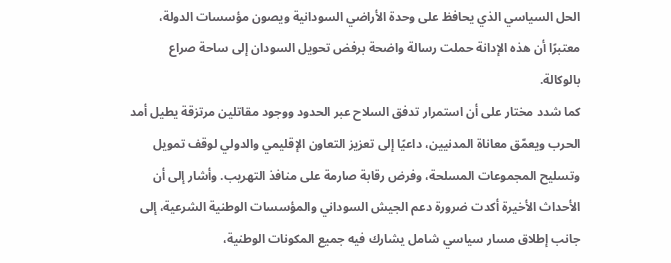الحل السياسي الذي يحافظ على وحدة الأراضي السودانية ويصون مؤسسات الدولة، معتبرًا أن هذه الإدانة حملت رسالة واضحة برفض تحويل السودان إلى ساحة صراع بالوكالة.
كما شدد مختار على أن استمرار تدفق السلاح عبر الحدود ووجود مقاتلين مرتزقة يطيل أمد الحرب ويعمّق معاناة المدنيين، داعيًا إلى تعزيز التعاون الإقليمي والدولي لوقف تمويل وتسليح المجموعات المسلحة، وفرض رقابة صارمة على منافذ التهريب. وأشار إلى أن الأحداث الأخيرة أكدت ضرورة دعم الجيش السوداني والمؤسسات الوطنية الشرعية، إلى جانب إطلاق مسار سياسي شامل يشارك فيه جميع المكونات الوطنية،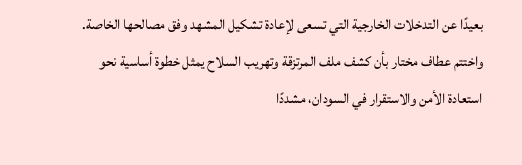بعيدًا عن التدخلات الخارجية التي تسعى لإعادة تشكيل المشهد وفق مصالحها الخاصة. واختتم عطاف مختار بأن كشف ملف المرتزقة وتهريب السلاح يمثل خطوة أساسية نحو استعادة الأمن والاستقرار في السودان، مشددًا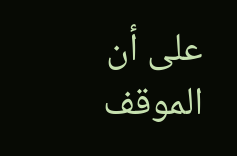على أن الموقف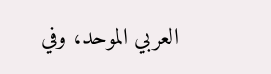العربي الموحد، وفي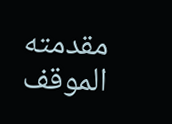مقدمته الموقف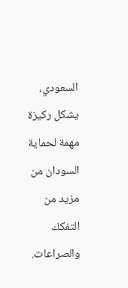السعودي، يشكل ركيزة مهمة لحماية السودان من مزيد من التفكك والصراعات.